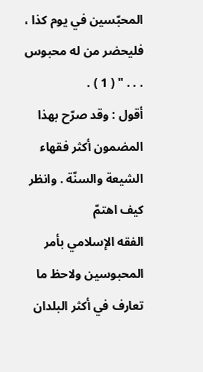المحبّسين في يوم كذا ، فليحضر من له محبوس . . . " ( 1 ) .
أقول : وقد صرّح بهذا المضمون أكثر فقهاء الشيعة والسنّة . وانظر كيف اهتمّ
الفقه الإسلامي بأمر المحبوسين ولاحظ ما تعارف في أكثر البلدان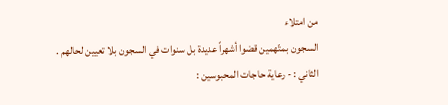من امتلاء
السجون بمتّهمين قضوا أشهراً عديدة بل سنوات في السجون بلا تعيين لحالهم .
الثاني : - رعاية حاجات المحبوسين :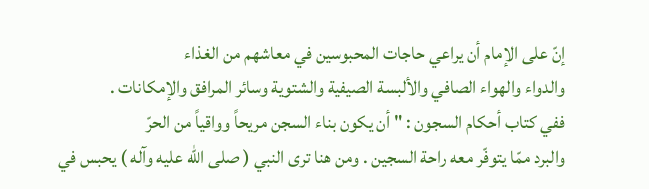إنّ على الإمام أن يراعي حاجات المحبوسين في معاشهم من الغذاء
والدواء والهواء الصافي والألبسة الصيفية والشتوية وسائر المرافق والإمكانات .
ففي كتاب أحكام السجون : " أن يكون بناء السجن مريحاً وواقياً من الحرّ
والبرد ممّا يتوفّر معه راحة السجين . ومن هنا ترى النبي ( صلى الله عليه وآله ) يحبس في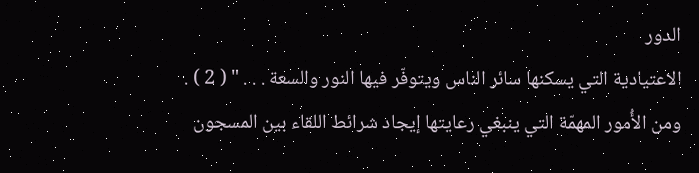الدور
الاعتيادية التي يسكنها سائر الناس ويتوفّر فيها النور والسعة . . . " ( 2 ) .
ومن الأُمور المهمّة التي ينبغي رعايتها إيجاد شرائط اللقاء بين المسجون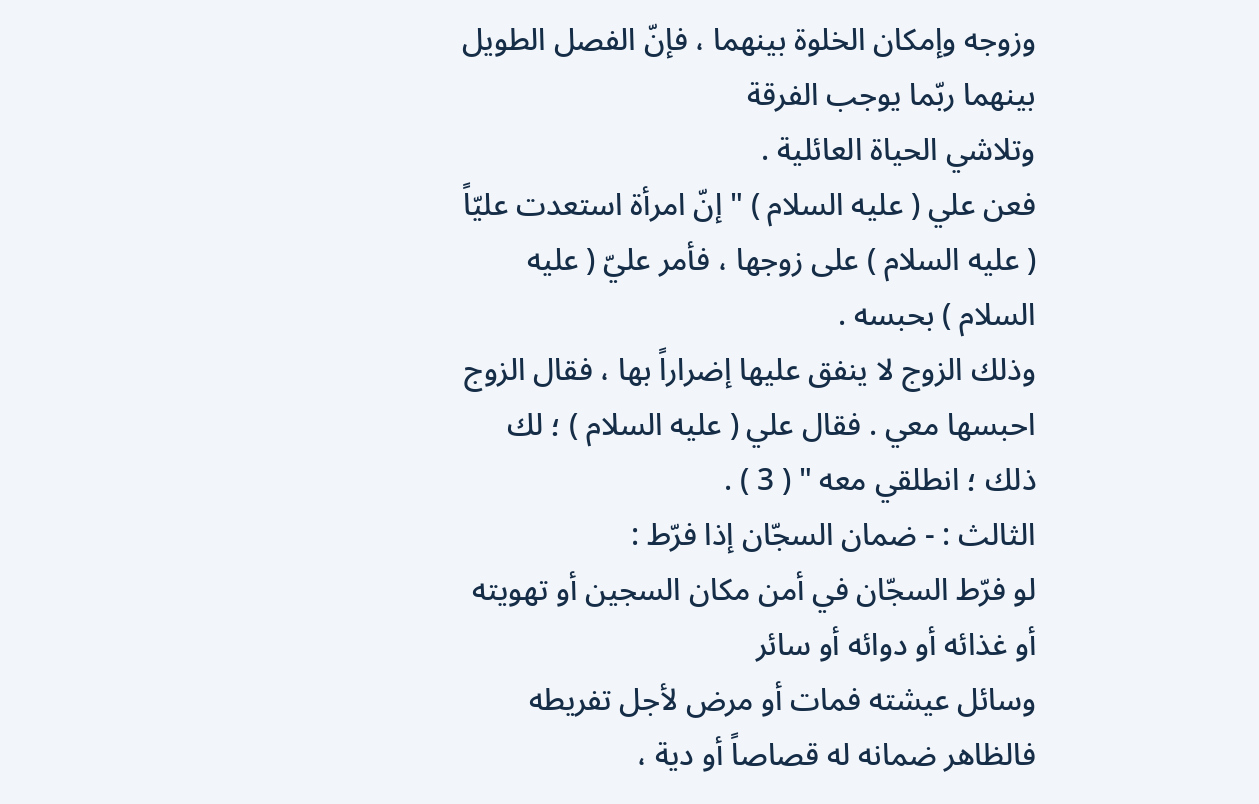وزوجه وإمكان الخلوة بينهما ، فإنّ الفصل الطويل بينهما ربّما يوجب الفرقة
وتلاشي الحياة العائلية .
فعن علي ( عليه السلام ) " إنّ امرأة استعدت عليّاً ( عليه السلام ) على زوجها ، فأمر عليّ ( عليه السلام ) بحبسه .
وذلك الزوج لا ينفق عليها إضراراً بها ، فقال الزوج احبسها معي . فقال علي ( عليه السلام ) ؛ لك
ذلك ؛ انطلقي معه " ( 3 ) .
الثالث : - ضمان السجّان إذا فرّط :
لو فرّط السجّان في أمن مكان السجين أو تهويته أو غذائه أو دوائه أو سائر
وسائل عيشته فمات أو مرض لأجل تفريطه فالظاهر ضمانه له قصاصاً أو دية ،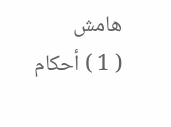هامش
( 1 ) أحكام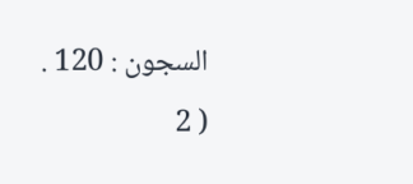السجون : 120 .
( 2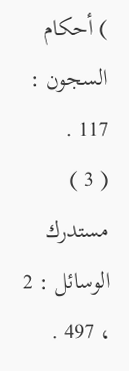) أحكام السجون : 117 .
( 3 ) مستدرك الوسائل : 2 ، 497 .